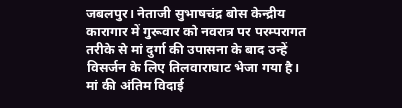जबलपुर। नेताजी सुभाषचंद्र बोस केन्द्रीय कारागार में गुरूवार को नवरात्र पर परम्परागत तरीके से मां दुर्गा की उपासना के बाद उन्हें विसर्जन के लिए तिलवाराघाट भेजा गया है। मां की अंतिम विदाई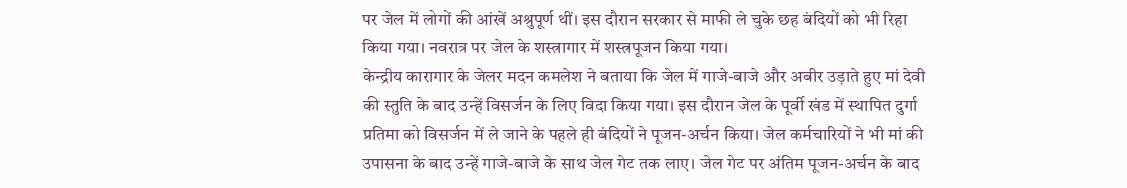पर जेल में लोगों की आंखें अश्रुपूर्ण थीं। इस दौरान सरकार से माफी ले चुके छह बंदियों को भी रिहा किया गया। नवरात्र पर जेल के शस्त्रागार में शस्त्रपूजन किया गया।
केन्द्रीय कारागार के जेलर मदन कमलेश ने बताया कि जेल में गाजे-बाजे और अबीर उड़ाते हुए मां देवी की स्तुति के बाद उन्हें विसर्जन के लिए विदा किया गया। इस दौरान जेल के पूर्वी खंड में स्थापित दुर्गा प्रतिमा को विसर्जन में ले जाने के पहले ही बंदियों ने पूजन-अर्चन किया। जेल कर्मचारियों ने भी मां की उपासना के बाद उन्हें गाजे-बाजे के साथ जेल गेट तक लाए। जेल गेट पर अंतिम पूजन-अर्चन के बाद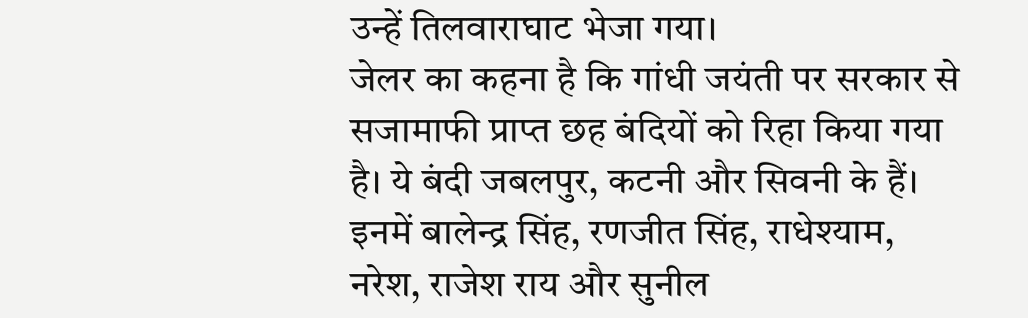उन्हें तिलवाराघाट भेजा गया।
जेलर का कहना है कि गांधी जयंती पर सरकार से सजामाफी प्राप्त छह बंदियों को रिहा किया गया है। ये बंदी जबलपुर, कटनी और सिवनी के हैं। इनमें बालेन्द्र सिंह, रणजीत सिंह, राधेश्याम, नरेश, राजेश राय और सुनील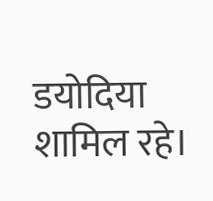डयोदिया शामिल रहे।